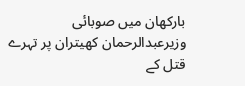بارکھان میں صوبائی وزیرعبدالرحمان کھیتران پر تہرے قتل کے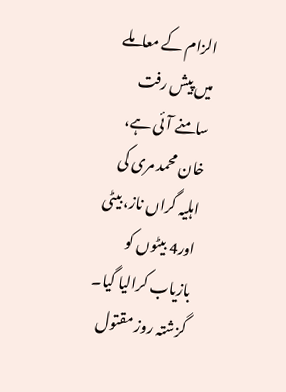الزام کے معاملے میں پیش رفت سامنے آئی ہے، خان محمد مری کی اہلیہ گراں ناز، بیٹی اور4 بیٹوں کو بازیاب کرالیا گیا۔
گزشتہ روز مقتول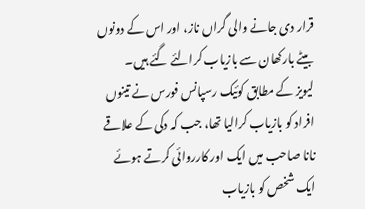قرار دی جانے والی گراں ناز، اور اس کے دونوں بیٹے بارکھان سے بازیاب کرالئے گئے ہیں۔
لیویز کے مطابق کوئیک رسپانس فورس نے تینوں افراد کو بازیاب کرالیا تھا، جب کہ دکی کے علاقے نانا صاحب میں ایک اور کارروائی کرتے ہوئے ایک شخص کو بازیاب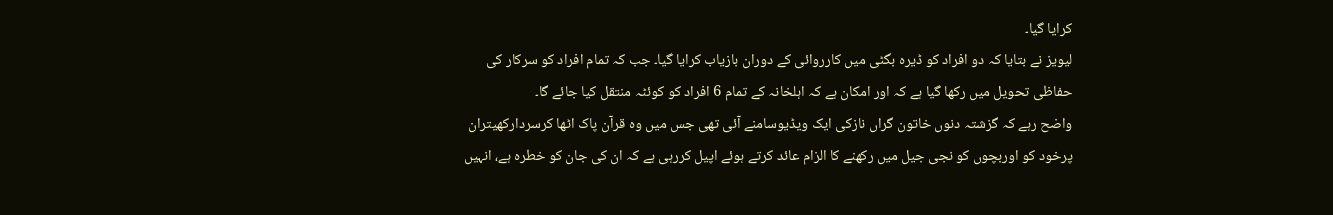کرایا گیا۔
لیویز نے بتایا کہ دو افراد کو ڈیرہ بگٹی میں کارروائی کے دوران بازیاب کرایا گیا۔ جب کہ تمام افراد کو سرکار کی حفاظی تحویل میں رکھا گیا ہے کہ اور امکان ہے کہ اہلخانہ کے تمام 6 افراد کو کوئٹہ منتقل کیا جائے گا۔
واضح رہے کہ گزشتہ دنوں خاتون گراں نازکی ایک ویڈیوسامنے آئی تھی جس میں وہ قرآن پاک اٹھا کرسردارکھیتران پرخود کو اوربچوں کو نجی جیل میں رکھنے کا الزام عائد کرتے ہوئے اپیل کررہی ہے کہ ان کی جان کو خطرہ ہے، انہیں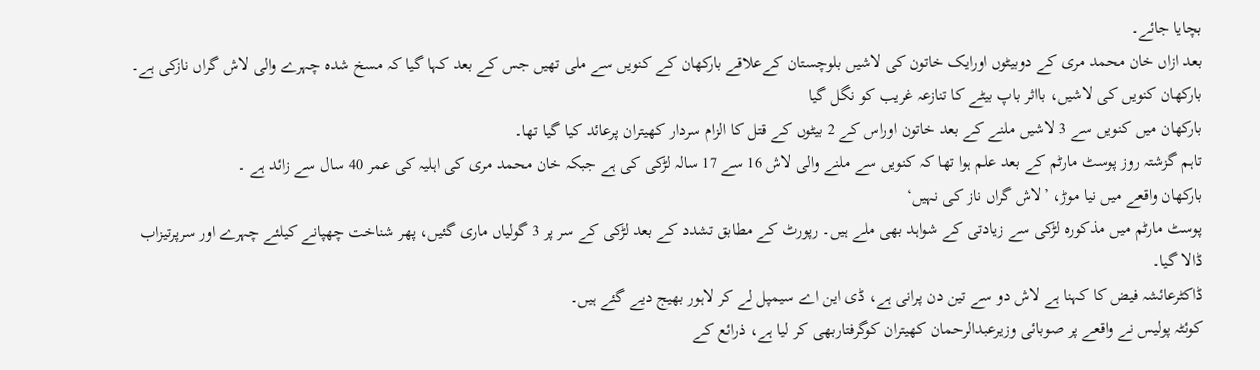بچایا جائے۔
بعد ازاں خان محمد مری کے دوبیٹوں اورایک خاتون کی لاشیں بلوچستان کےعلاقے بارکھان کے کنویں سے ملی تھیں جس کے بعد کہا گیا کہ مسخ شدہ چہرے والی لاش گراں نازکی ہے۔
بارکھان کنویں کی لاشیں، بااثر باپ بیٹے کا تنازعہ غریب کو نگل گیا
بارکھان میں کنویں سے 3 لاشیں ملنے کے بعد خاتون اوراس کے 2 بیٹوں کے قتل کا الزام سردار کھیتران پرعائد کیا گیا تھا۔
تاہم گزشتہ روز پوسٹ مارٹم کے بعد علم ہوا تھا کہ کنویں سے ملنے والی لاش 16 سے 17 سالہ لڑکی کی ہے جبکہ خان محمد مری کی اہلیہ کی عمر 40 سال سے زائد ہے ۔
بارکھان واقعے میں نیا موڑ، ’لاش گراں ناز کی نہیں‘
پوسٹ مارٹم میں مذکورہ لڑکی سے زیادتی کے شواہد بھی ملے ہیں۔ رپورٹ کے مطابق تشدد کے بعد لڑکی کے سر پر 3 گولیاں ماری گئیں، پھر شناخت چھپانے کیلئے چہرے اور سرپرتیزاب ڈالا گیا۔
ڈاکٹرعائشہ فیض کا کہنا ہے لاش دو سے تین دن پرانی ہے، ڈی این اے سیمپل لے کر لاہور بھیج دیے گئے ہیں۔
کوئٹہ پولیس نے واقعے پر صوبائی وزیرعبدالرحمان کھیتران کوگرفتاربھی کر لیا ہے، ذرائع کے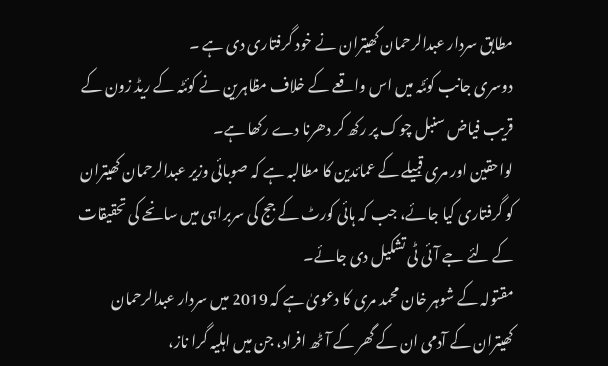مطابق سردار عبدالرحمان کھیتران نے خود گرفتاری دی ہے ۔
دوسری جانب کوئٹہ میں اس واقعے کے خلاف مظاہرین نے کوئٹہ کے ریڈ زون کے قریب فیاض سنبل چوک پر رکھ کر دھرنا دے رکھا ہے۔
لواحقین اور مری قبیلے کے عمائدین کا مطالبہ ہے کہ صوبائی وزیر عبدالرحمان کھیتران کو گرفتاری کیا جائے، جب کہ ہائی کورٹ کے جج کی سربراہی میں سانحے کی تحقیقات کے لئے جے آئی ٹی تشکیل دی جائے۔
مقتولہ کے شوہر خان محمد مری کا دعویٰ ہے کہ 2019 میں سردار عبدالرحمان کھیتران کے آدمی ان کے گھر کے آٹھ افراد، جن میں اہلیہ گرا ناز،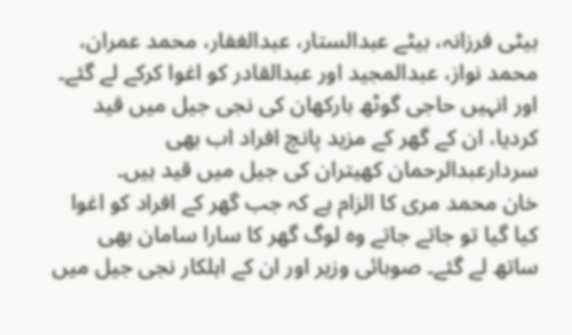بیٹی فرزانہ، بیٹے عبدالستار، عبدالغفار، محمد عمران، محمد نواز، عبدالمجید اور عبدالقادر کو اغوا کرکے لے گئے۔ اور انہیں حاجی گوٹھ بارکھان کی نجی جیل میں قید کردیا، ان کے گھر کے مزید پانچ افراد اب بھی سردارعبدالرحمان کھیتران کی جیل میں قید ہیں۔
خان محمد مری کا الزام ہے کہ جب گھر کے افراد کو اغوا کیا گیا تو جاتے جاتے وہ لوگ گھر کا سارا سامان بھی ساتھ لے گئے۔ صوبائی وزیر اور ان کے اہلکار نجی جیل میں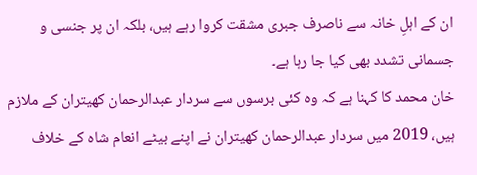ان کے اہلِ خانہ سے ناصرف جبری مشقت کروا رہے ہیں، بلکہ ان پر جنسی و جسمانی تشدد بھی کیا جا رہا ہے۔
خان محمد کا کہنا ہے کہ وہ کئی برسوں سے سردار عبدالرحمان کھیتران کے ملازم ہیں، 2019 میں سردار عبدالرحمان کھیتران نے اپنے بیٹے انعام شاہ کے خلاف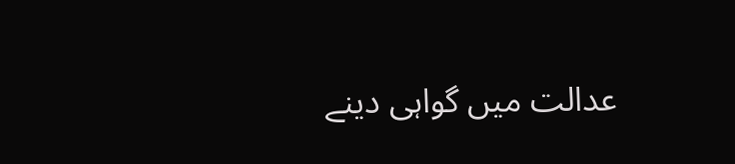عدالت میں گواہی دینے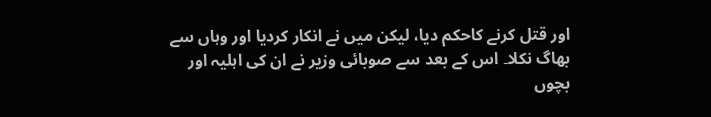اور قتل کرنے کاحکم دیا، لیکن میں نے انکار کردیا اور وہاں سے بھاگ نکلا۔ اس کے بعد سے صوبائی وزیر نے ان کی اہلیہ اور بچوں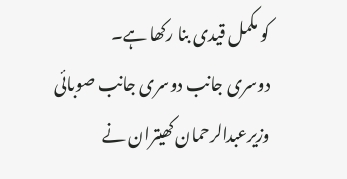کو مکمل قیدی بنا رکھا ہے۔
دوسری جانب دوسری جانب صوبائی وزیرعبدالرحمان کھیتران نے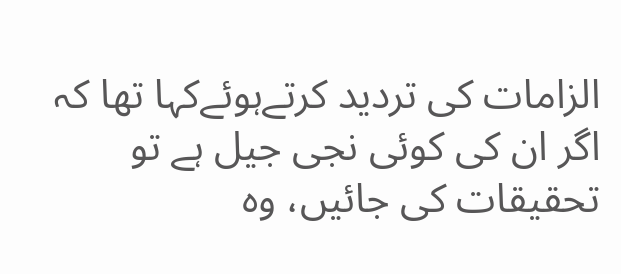الزامات کی تردید کرتےہوئےکہا تھا کہ اگر ان کی کوئی نجی جیل ہے تو تحقیقات کی جائیں، وہ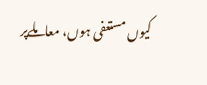کیوں مستعفی ہوں، معاملےپر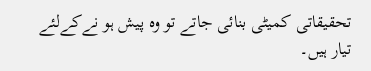تحقیقاتی کمیٹی بنائی جاتے تو وہ پیش ہو نےکےلئے تیار ہیں۔